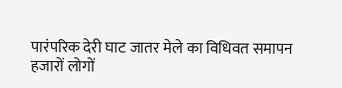पारंपरिक देरी घाट जातर मेले का विधिवत समापन
हजारों लोगों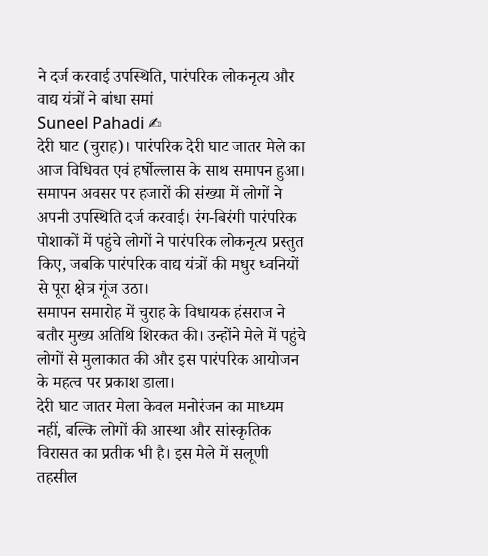ने दर्ज करवाई उपस्थिति, पारंपरिक लोकनृत्य और वाद्य यंत्रों ने बांधा समां
Suneel Pahadi ✍
देरी घाट (चुराह)। पारंपरिक देरी घाट जातर मेले का आज विधिवत एवं हर्षोल्लास के साथ समापन हुआ। समापन अवसर पर हजारों की संख्या में लोगों ने अपनी उपस्थिति दर्ज करवाई। रंग-बिरंगी पारंपरिक पोशाकों में पहुंचे लोगों ने पारंपरिक लोकनृत्य प्रस्तुत किए, जबकि पारंपरिक वाद्य यंत्रों की मधुर ध्वनियों से पूरा क्षेत्र गूंज उठा।
समापन समारोह में चुराह के विधायक हंसराज ने बतौर मुख्य अतिथि शिरकत की। उन्होंने मेले में पहुंचे लोगों से मुलाकात की और इस पारंपरिक आयोजन के महत्व पर प्रकाश डाला।
देरी घाट जातर मेला केवल मनोरंजन का माध्यम नहीं, बल्कि लोगों की आस्था और सांस्कृतिक विरासत का प्रतीक भी है। इस मेले में सलूणी तहसील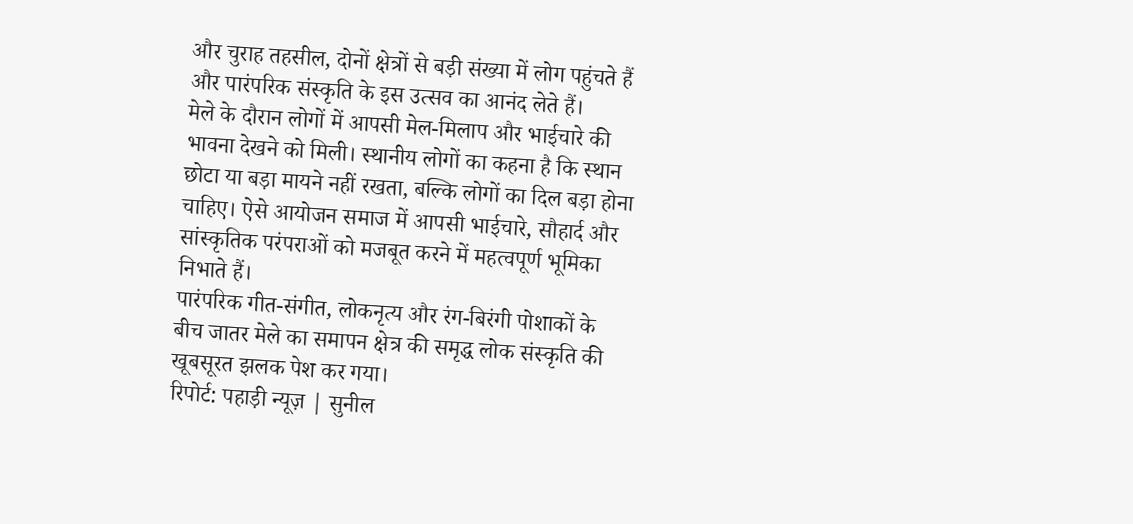और चुराह तहसील, दोनों क्षेत्रों से बड़ी संख्या में लोग पहुंचते हैं और पारंपरिक संस्कृति के इस उत्सव का आनंद लेते हैं।
मेले के दौरान लोगों में आपसी मेल-मिलाप और भाईचारे की भावना देखने को मिली। स्थानीय लोगों का कहना है कि स्थान छोटा या बड़ा मायने नहीं रखता, बल्कि लोगों का दिल बड़ा होना चाहिए। ऐसे आयोजन समाज में आपसी भाईचारे, सौहार्द और सांस्कृतिक परंपराओं को मजबूत करने में महत्वपूर्ण भूमिका निभाते हैं।
पारंपरिक गीत-संगीत, लोकनृत्य और रंग-बिरंगी पोशाकों के बीच जातर मेले का समापन क्षेत्र की समृद्ध लोक संस्कृति की खूबसूरत झलक पेश कर गया।
रिपोर्ट: पहाड़ी न्यूज़ | सुनील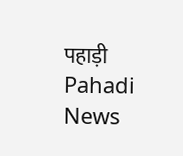पहाड़ी
Pahadi News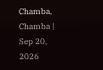Chamba, Chamba | Sep 20, 2026